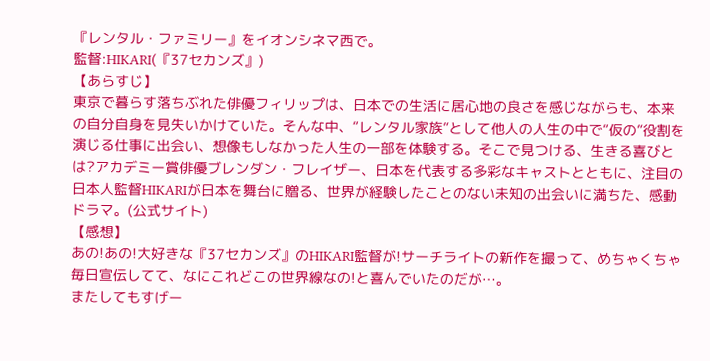『レンタル・ファミリー』をイオンシネマ西で。
監督:HIKARI(『37セカンズ』)
【あらすじ】
東京で暮らす落ちぶれた俳優フィリップは、日本での生活に居心地の良さを感じながらも、本来の自分自身を見失いかけていた。そんな中、“レンタル家族”として他人の人生の中で“仮の”役割を演じる仕事に出会い、想像もしなかった人生の一部を体験する。そこで見つける、生きる喜びとは?アカデミー賞俳優ブレンダン・フレイザー、日本を代表する多彩なキャストとともに、注目の日本人監督HIKARIが日本を舞台に贈る、世界が経験したことのない未知の出会いに満ちた、感動ドラマ。(公式サイト)
【感想】
あの!あの!大好きな『37セカンズ』のHIKARI監督が!サーチライトの新作を撮って、めちゃくちゃ毎日宣伝してて、なにこれどこの世界線なの!と喜んでいたのだが…。
またしてもすげー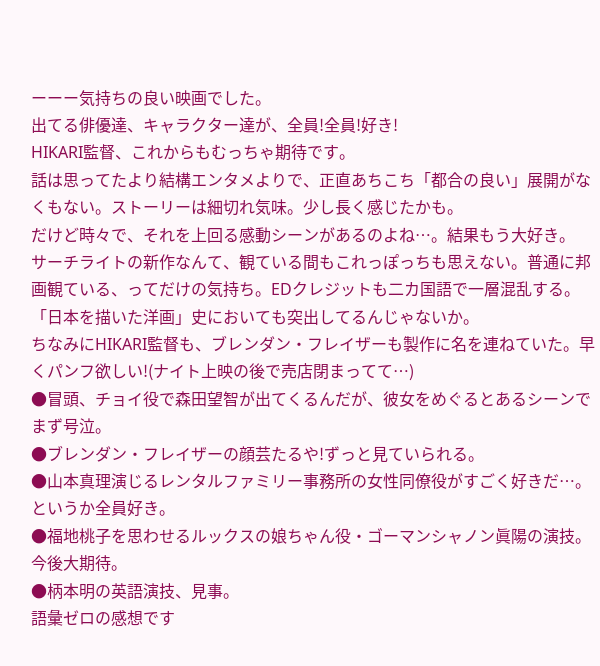ーーー気持ちの良い映画でした。
出てる俳優達、キャラクター達が、全員!全員!好き!
HIKARI監督、これからもむっちゃ期待です。
話は思ってたより結構エンタメよりで、正直あちこち「都合の良い」展開がなくもない。ストーリーは細切れ気味。少し長く感じたかも。
だけど時々で、それを上回る感動シーンがあるのよね…。結果もう大好き。
サーチライトの新作なんて、観ている間もこれっぽっちも思えない。普通に邦画観ている、ってだけの気持ち。EDクレジットも二カ国語で一層混乱する。
「日本を描いた洋画」史においても突出してるんじゃないか。
ちなみにHIKARI監督も、ブレンダン・フレイザーも製作に名を連ねていた。早くパンフ欲しい!(ナイト上映の後で売店閉まってて…)
●冒頭、チョイ役で森田望智が出てくるんだが、彼女をめぐるとあるシーンでまず号泣。
●ブレンダン・フレイザーの顔芸たるや!ずっと見ていられる。
●山本真理演じるレンタルファミリー事務所の女性同僚役がすごく好きだ…。というか全員好き。
●福地桃子を思わせるルックスの娘ちゃん役・ゴーマンシャノン眞陽の演技。今後大期待。
●柄本明の英語演技、見事。
語彙ゼロの感想です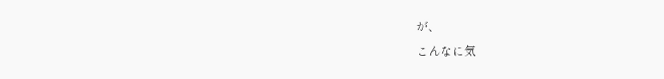が、
こんなに気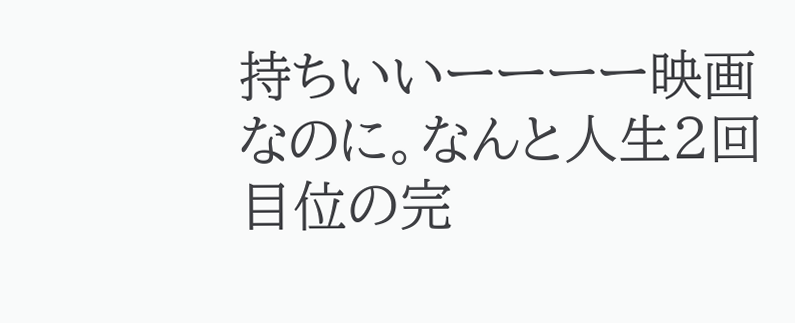持ちいいーーーー映画なのに。なんと人生2回目位の完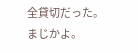全貸切だった。
まじかよ。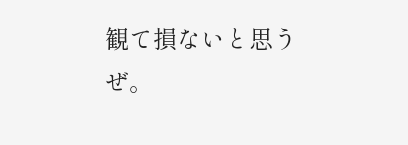観て損ないと思うぜ。